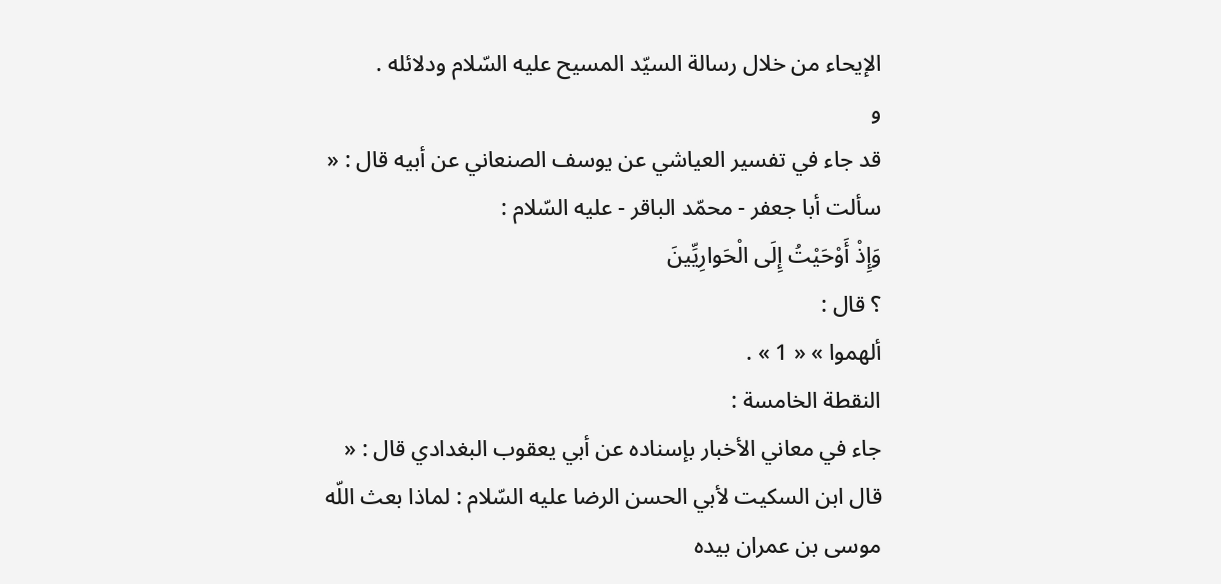الإيحاء من خلال رسالة السيّد المسيح عليه السّلام ودلائله .
و
قد جاء في تفسير العياشي عن يوسف الصنعاني عن أبيه قال : « سألت أبا جعفر - محمّد الباقر - عليه السّلام :
وَإِذْ أَوْحَيْتُ إِلَى الْحَوارِيِّينَ
؟ قال :
ألهموا » « 1 » .
النقطة الخامسة :
جاء في معاني الأخبار بإسناده عن أبي يعقوب البغدادي قال : « قال ابن السكيت لأبي الحسن الرضا عليه السّلام : لماذا بعث اللّه موسى بن عمران بيده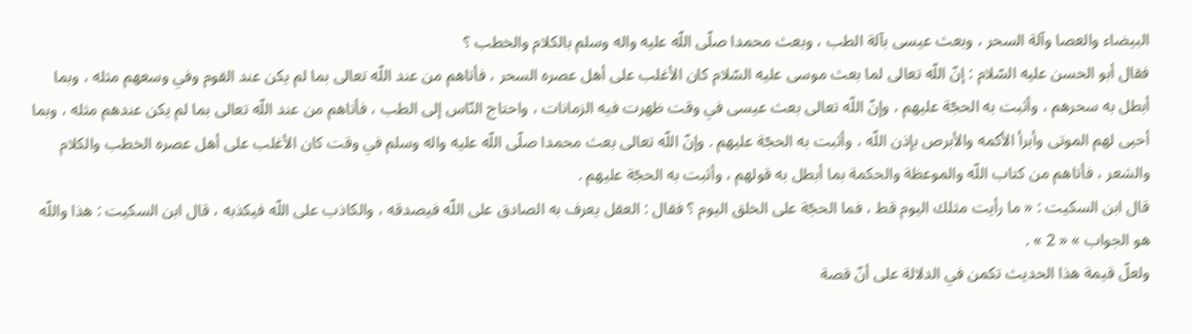البيضاء والعصا وآلة السحر ، وبعث عيسى بآلة الطب ، وبعث محمدا صلّى اللّه عليه واله وسلم بالكلام والخطب ؟
فقال أبو الحسن عليه السّلام : إنّ اللّه تعالى لما بعث موسى عليه السّلام كان الأغلب على أهل عصره السحر ، فأتاهم من عند اللّه تعالى بما لم يكن عند القوم وفي وسعهم مثله ، وبما أبطل به سحرهم ، وأثبت به الحجّة عليهم ، وإنّ اللّه تعالى بعث عيسى في وقت ظهرت فيه الزمانات ، واحتاج النّاس إلى الطب ، فأتاهم من عند اللّه تعالى بما لم يكن عندهم مثله ، وبما أحيى لهم الموتى وأبرأ الأكمه والأبرص بإذن اللّه ، وأثبت به الحجّة عليهم . وإنّ اللّه تعالى بعث محمدا صلّى اللّه عليه واله وسلم في وقت كان الأغلب على أهل عصره الخطب والكلام والشعر ، فأتاهم من كتاب اللّه والموعظة والحكمة بما أبطل به قولهم ، وأثبت به الحجّة عليهم .
قال ابن السكيت : « ما رأيت مثلك اليوم قط ، فما الحجّة على الخلق اليوم ؟ فقال : العقل يعرف به الصادق على اللّه فيصدقه ، والكاذب على اللّه فيكذبه ، قال ابن السكيت : هذا واللّه هو الجواب » « 2 » .
ولعلّ قيمة هذا الحديث تكمن في الدلالة على أنّ قصة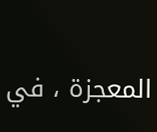المعجزة ، في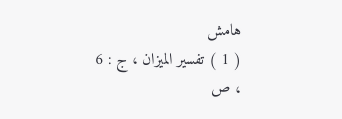هامش
( 1 ) تفسير الميزان ، ج : 6 ، ص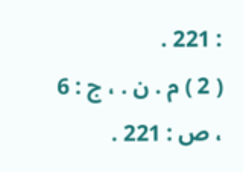: 221 .
( 2 ) م . ن . ، ج : 6 ، ص : 221 .